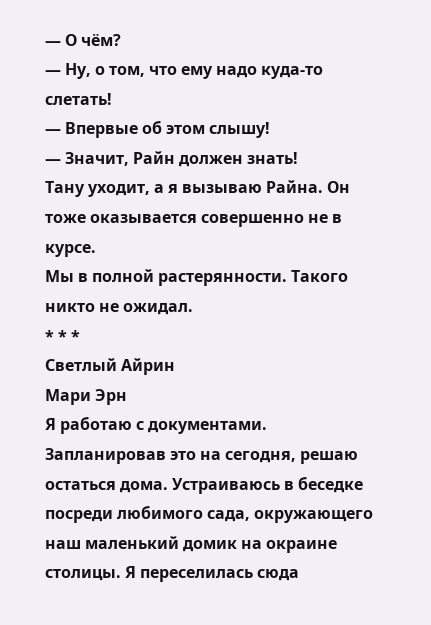— О чём?
— Ну, о том, что ему надо куда-то слетать!
— Впервые об этом слышу!
— Значит, Райн должен знать!
Тану уходит, а я вызываю Райна. Он тоже оказывается совершенно не в курсе.
Мы в полной растерянности. Такого никто не ожидал.
* * *
Светлый Айрин
Мари Эрн
Я работаю с документами. Запланировав это на сегодня, решаю остаться дома. Устраиваюсь в беседке посреди любимого сада, окружающего наш маленький домик на окраине столицы. Я переселилась сюда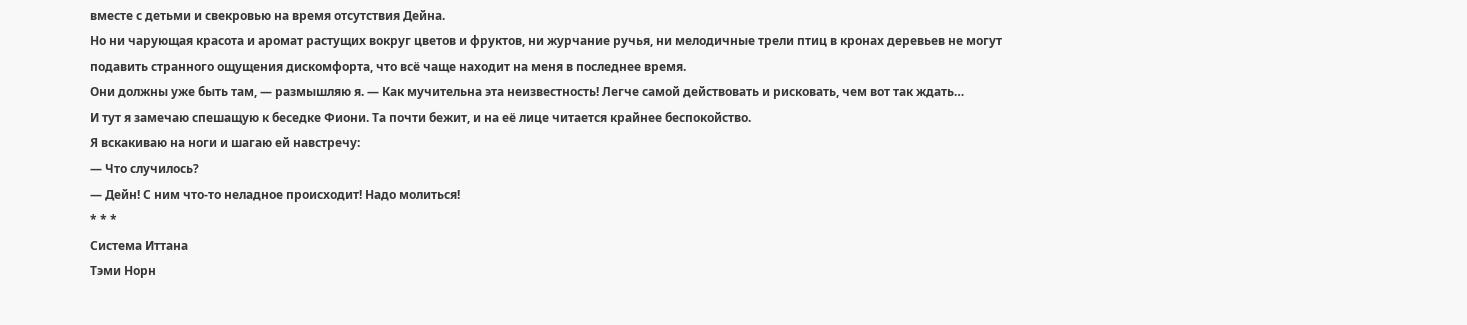вместе с детьми и свекровью на время отсутствия Дейна.
Но ни чарующая красота и аромат растущих вокруг цветов и фруктов, ни журчание ручья, ни мелодичные трели птиц в кронах деревьев не могут подавить странного ощущения дискомфорта, что всё чаще находит на меня в последнее время.
Они должны уже быть там, — размышляю я. — Как мучительна эта неизвестность! Легче самой действовать и рисковать, чем вот так ждать…
И тут я замечаю спешащую к беседке Фиони. Та почти бежит, и на её лице читается крайнее беспокойство.
Я вскакиваю на ноги и шагаю ей навстречу:
— Что случилось?
— Дейн! С ним что-то неладное происходит! Надо молиться!
* * *
Система Иттана
Тэми Норн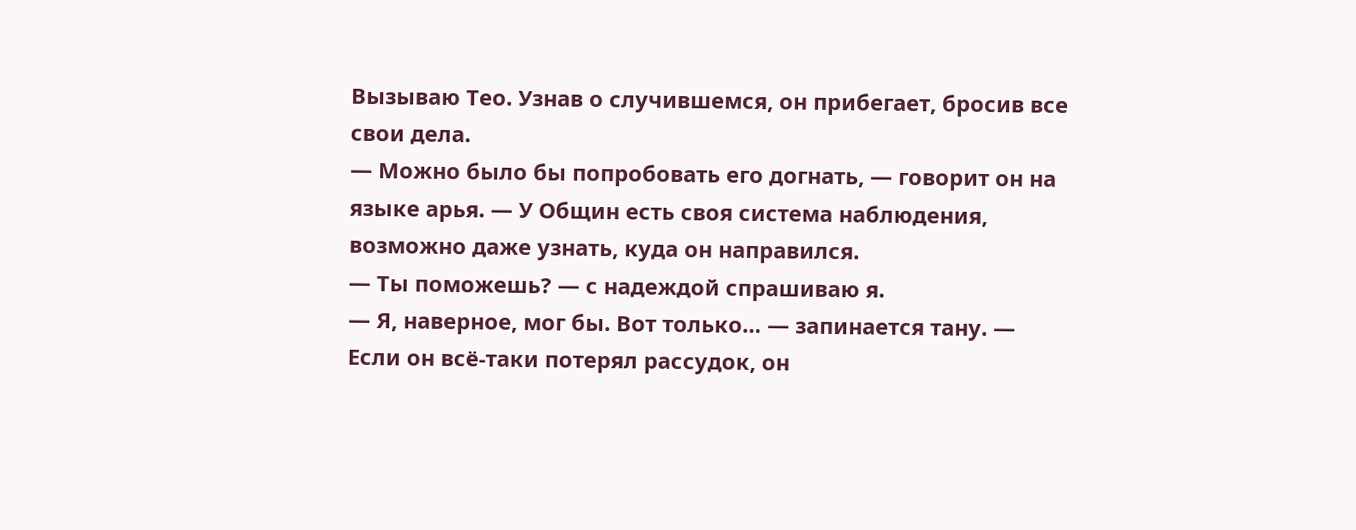Вызываю Тео. Узнав о случившемся, он прибегает, бросив все свои дела.
— Можно было бы попробовать его догнать, — говорит он на языке арья. — У Общин есть своя система наблюдения, возможно даже узнать, куда он направился.
— Ты поможешь? — с надеждой спрашиваю я.
— Я, наверное, мог бы. Вот только… — запинается тану. — Если он всё-таки потерял рассудок, он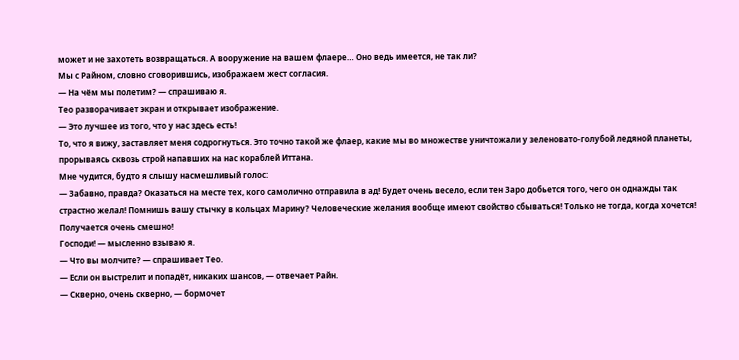может и не захотеть возвращаться. А вооружение на вашем флаере… Оно ведь имеется, не так ли?
Мы с Райном, словно сговорившись, изображаем жест согласия.
— На чём мы полетим? — спрашиваю я.
Тео разворачивает экран и открывает изображение.
— Это лучшее из того, что у нас здесь есть!
То, что я вижу, заставляет меня содрогнуться. Это точно такой же флаер, какие мы во множестве уничтожали у зеленовато-голубой ледяной планеты, прорываясь сквозь строй напавших на нас кораблей Иттана.
Мне чудится, будто я слышу насмешливый голос:
— Забавно, правда? Оказаться на месте тех, кого самолично отправила в ад! Будет очень весело, если тен Заро добьется того, чего он однажды так страстно желал! Помнишь вашу стычку в кольцах Марину? Человеческие желания вообще имеют свойство сбываться! Только не тогда, когда хочется! Получается очень смешно!
Господи! — мысленно взываю я.
— Что вы молчите? — спрашивает Тео.
— Если он выстрелит и попадёт, никаких шансов, — отвечает Райн.
— Скверно, очень скверно, — бормочет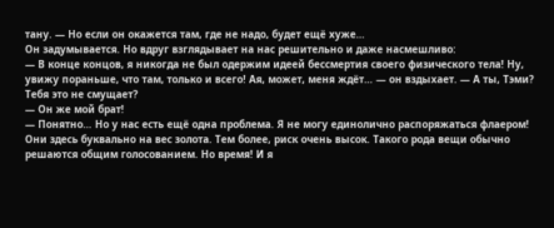тану. — Но если он окажется там, где не надо, будет ещё хуже…
Он задумывается. Но вдруг взглядывает на нас решительно и даже насмешливо:
— В конце концов, я никогда не был одержим идеей бессмертия своего физического тела! Ну, увижу пораньше, что там, только и всего! Ая, может, меня ждёт… — он вздыхает. — А ты, Тэми? Тебя это не смущает?
— Он же мой брат!
— Понятно… Но у нас есть ещё одна проблема. Я не могу единолично распоряжаться флаером! Они здесь буквально на вес золота. Тем более, риск очень высок. Такого рода вещи обычно решаются общим голосованием. Но время! И я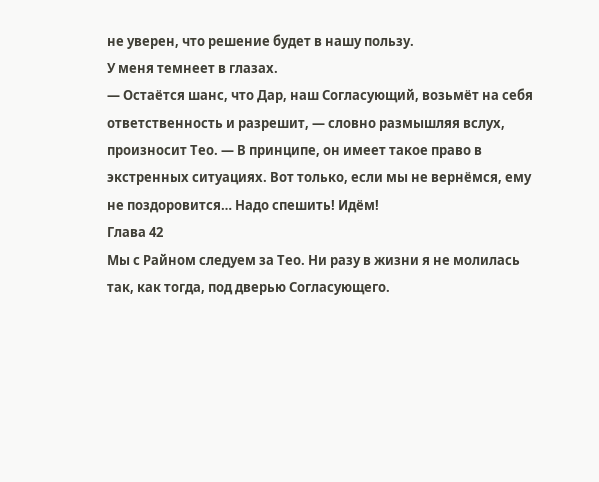не уверен, что решение будет в нашу пользу.
У меня темнеет в глазах.
— Остаётся шанс, что Дар, наш Согласующий, возьмёт на себя ответственность и разрешит, — словно размышляя вслух, произносит Тео. — В принципе, он имеет такое право в экстренных ситуациях. Вот только, если мы не вернёмся, ему не поздоровится… Надо спешить! Идём!
Глава 42
Мы с Райном следуем за Тео. Ни разу в жизни я не молилась так, как тогда, под дверью Согласующего.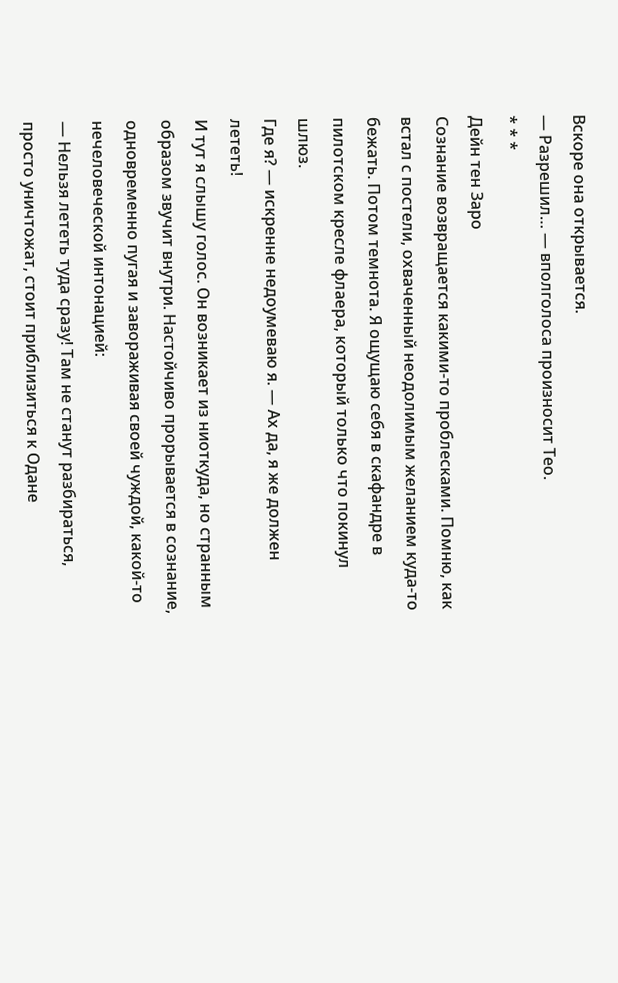Вскоре она открывается.
— Разрешил… — вполголоса произносит Тео.
* * *
Дейн тен Заро
Сознание возвращается какими-то проблесками. Помню, как встал с постели, охваченный неодолимым желанием куда-то бежать. Потом темнота. Я ощущаю себя в скафандре в пилотском кресле флаера, который только что покинул шлюз.
Где я? — искренне недоумеваю я. — Ах да, я же должен лететь!
И тут я слышу голос. Он возникает из ниоткуда, но странным образом звучит внутри. Настойчиво прорывается в сознание, одновременно пугая и завораживая своей чуждой, какой-то нечеловеческой интонацией:
— Нельзя лететь туда сразу! Там не станут разбираться, просто уничтожат, стоит приблизиться к Одане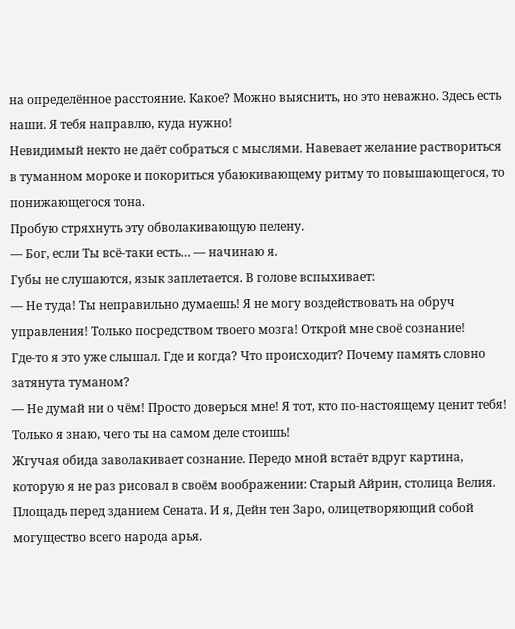на определённое расстояние. Какое? Можно выяснить, но это неважно. Здесь есть наши. Я тебя направлю, куда нужно!
Невидимый некто не даёт собраться с мыслями. Навевает желание раствориться в туманном мороке и покориться убаюкивающему ритму то повышающегося, то понижающегося тона.
Пробую стряхнуть эту обволакивающую пелену.
— Бог, если Ты всё-таки есть… — начинаю я.
Губы не слушаются, язык заплетается. В голове вспыхивает:
— Не туда! Ты неправильно думаешь! Я не могу воздействовать на обруч управления! Только посредством твоего мозга! Открой мне своё сознание!
Где-то я это уже слышал. Где и когда? Что происходит? Почему память словно затянута туманом?
— Не думай ни о чём! Просто доверься мне! Я тот, кто по-настоящему ценит тебя! Только я знаю, чего ты на самом деле стоишь!
Жгучая обида заволакивает сознание. Передо мной встаёт вдруг картина, которую я не раз рисовал в своём воображении: Старый Айрин, столица Велия. Площадь перед зданием Сената. И я, Дейн тен Заро, олицетворяющий собой могущество всего народа арья.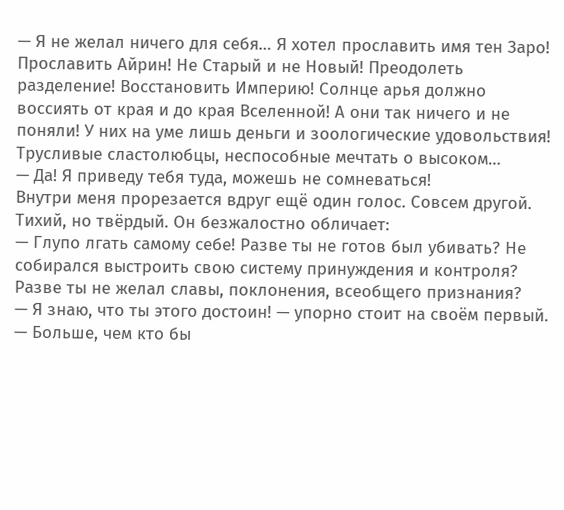— Я не желал ничего для себя… Я хотел прославить имя тен Заро! Прославить Айрин! Не Старый и не Новый! Преодолеть разделение! Восстановить Империю! Солнце арья должно воссиять от края и до края Вселенной! А они так ничего и не поняли! У них на уме лишь деньги и зоологические удовольствия! Трусливые сластолюбцы, неспособные мечтать о высоком…
— Да! Я приведу тебя туда, можешь не сомневаться!
Внутри меня прорезается вдруг ещё один голос. Совсем другой. Тихий, но твёрдый. Он безжалостно обличает:
— Глупо лгать самому себе! Разве ты не готов был убивать? Не собирался выстроить свою систему принуждения и контроля? Разве ты не желал славы, поклонения, всеобщего признания?
— Я знаю, что ты этого достоин! — упорно стоит на своём первый. — Больше, чем кто бы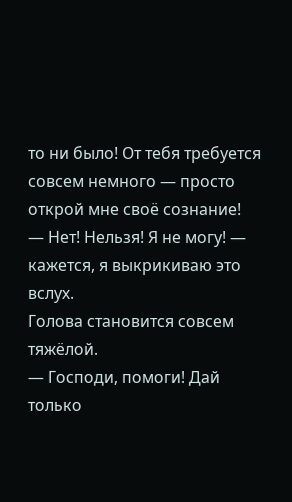то ни было! От тебя требуется совсем немного — просто открой мне своё сознание!
— Нет! Нельзя! Я не могу! — кажется, я выкрикиваю это вслух.
Голова становится совсем тяжёлой.
— Господи, помоги! Дай только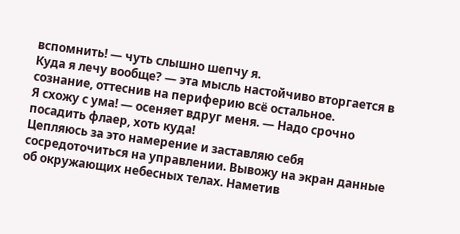вспомнить! — чуть слышно шепчу я.
Куда я лечу вообще? — эта мысль настойчиво вторгается в сознание, оттеснив на периферию всё остальное.
Я схожу с ума! — осеняет вдруг меня. — Надо срочно посадить флаер, хоть куда!
Цепляюсь за это намерение и заставляю себя сосредоточиться на управлении. Вывожу на экран данные об окружающих небесных телах. Наметив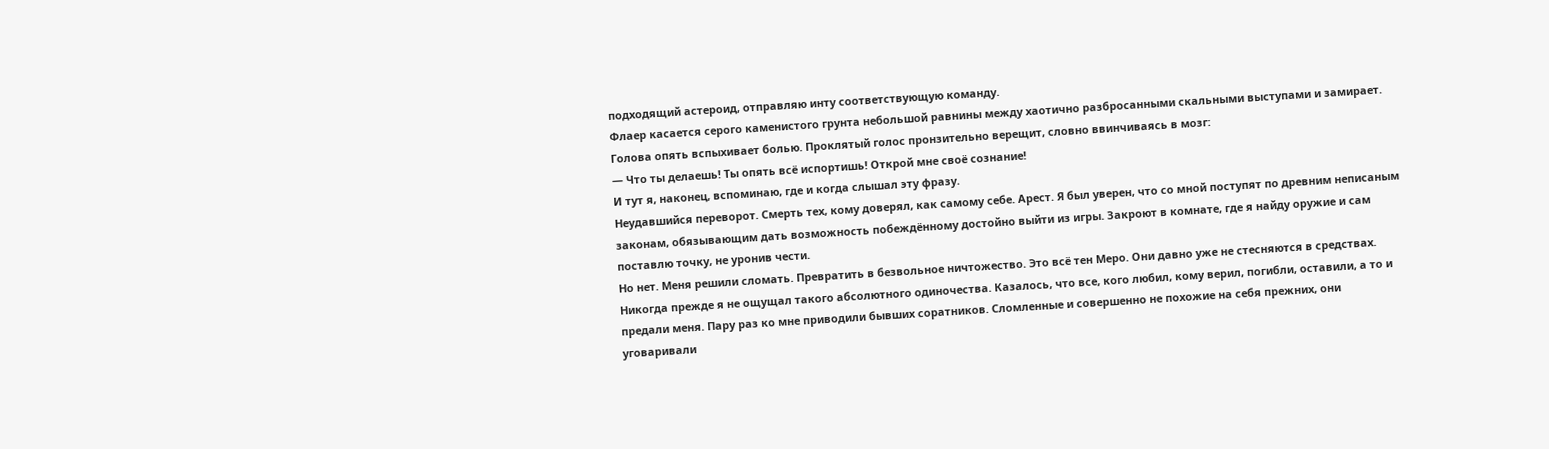подходящий астероид, отправляю инту соответствующую команду.
Флаер касается серого каменистого грунта небольшой равнины между хаотично разбросанными скальными выступами и замирает.
Голова опять вспыхивает болью. Проклятый голос пронзительно верещит, словно ввинчиваясь в мозг:
— Что ты делаешь! Ты опять всё испортишь! Открой мне своё сознание!
И тут я, наконец, вспоминаю, где и когда слышал эту фразу.
Неудавшийся переворот. Смерть тех, кому доверял, как самому себе. Арест. Я был уверен, что со мной поступят по древним неписаным законам, обязывающим дать возможность побеждённому достойно выйти из игры. Закроют в комнате, где я найду оружие и сам поставлю точку, не уронив чести.
Но нет. Меня решили сломать. Превратить в безвольное ничтожество. Это всё тен Меро. Они давно уже не стесняются в средствах.
Никогда прежде я не ощущал такого абсолютного одиночества. Казалось, что все, кого любил, кому верил, погибли, оставили, а то и предали меня. Пару раз ко мне приводили бывших соратников. Сломленные и совершенно не похожие на себя прежних, они уговаривали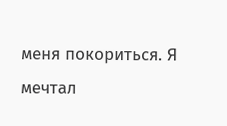меня покориться. Я мечтал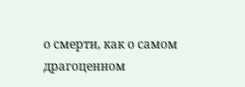о смерти, как о самом драгоценном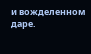и вожделенном даре.